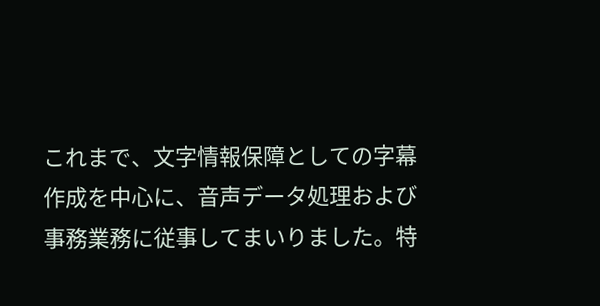これまで、文字情報保障としての字幕作成を中心に、音声データ処理および事務業務に従事してまいりました。特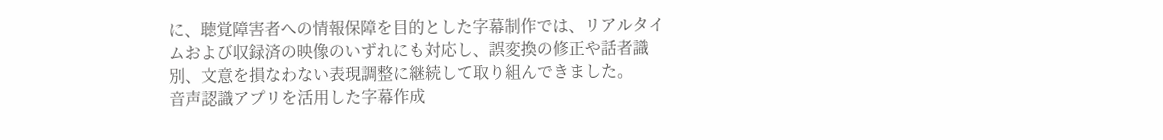に、聴覚障害者への情報保障を目的とした字幕制作では、リアルタイムおよび収録済の映像のいずれにも対応し、誤変換の修正や話者識別、文意を損なわない表現調整に継続して取り組んできました。
音声認識アプリを活用した字幕作成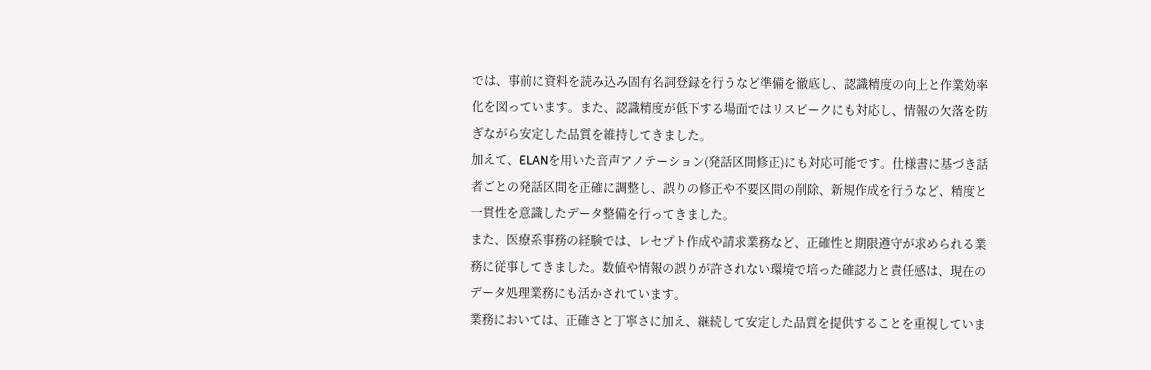では、事前に資料を読み込み固有名詞登録を行うなど準備を徹底し、認識精度の向上と作業効率化を図っています。また、認識精度が低下する場面ではリスピークにも対応し、情報の欠落を防ぎながら安定した品質を維持してきました。
加えて、ELANを用いた音声アノテーション(発話区間修正)にも対応可能です。仕様書に基づき話者ごとの発話区間を正確に調整し、誤りの修正や不要区間の削除、新規作成を行うなど、精度と一貫性を意識したデータ整備を行ってきました。
また、医療系事務の経験では、レセプト作成や請求業務など、正確性と期限遵守が求められる業務に従事してきました。数値や情報の誤りが許されない環境で培った確認力と責任感は、現在のデータ処理業務にも活かされています。
業務においては、正確さと丁寧さに加え、継続して安定した品質を提供することを重視していま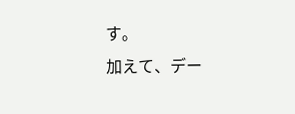す。
加えて、デー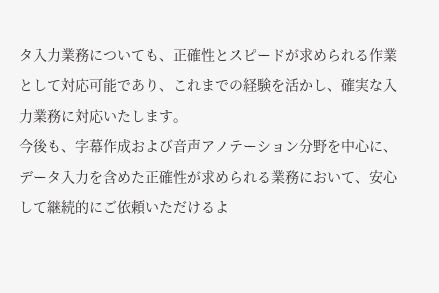タ入力業務についても、正確性とスピードが求められる作業として対応可能であり、これまでの経験を活かし、確実な入力業務に対応いたします。
今後も、字幕作成および音声アノテーション分野を中心に、データ入力を含めた正確性が求められる業務において、安心して継続的にご依頼いただけるよ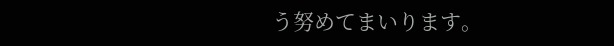う努めてまいります。